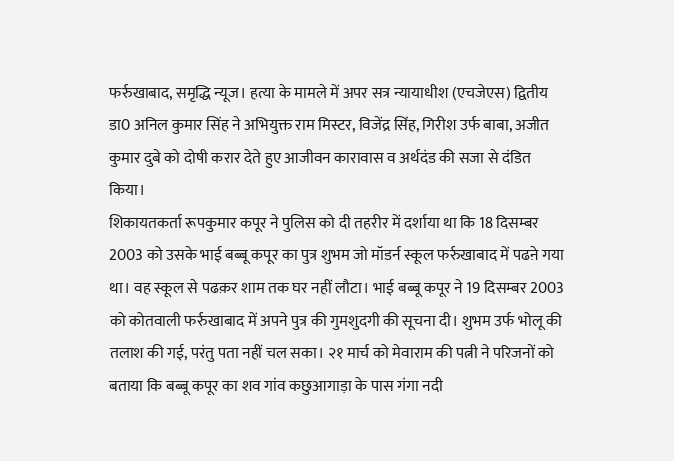फर्रुखाबाद, समृद्धि न्यूज। हत्या के मामले में अपर सत्र न्यायाधीश (एचजेएस) द्वितीय डा0 अनिल कुमार सिंह ने अभियुक्त राम मिस्टर, विजेंद्र सिंह, गिरीश उर्फ बाबा, अजीत कुमार दुबे को दोषी करार देते हुए आजीवन कारावास व अर्थदंड की सजा से दंडित किया।
शिकायतकर्ता रूपकुमार कपूर ने पुलिस को दी तहरीर में दर्शाया था कि 18 दिसम्बर 2003 को उसके भाई बब्बू कपूर का पुत्र शुभम जो मॉडर्न स्कूल फर्रुखाबाद में पढऩे गया था। वह स्कूल से पढक़र शाम तक घर नहीं लौटा। भाई बब्बू कपूर ने 19 दिसम्बर 2003 को कोतवाली फर्रुखाबाद में अपने पुत्र की गुमशुदगी की सूचना दी। शुभम उर्फ भोलू की तलाश की गई, परंतु पता नहीं चल सका। २१ मार्च को मेवाराम की पत्नी ने परिजनों को बताया कि बब्बू कपूर का शव गांव कछुआगाड़ा के पास गंगा नदी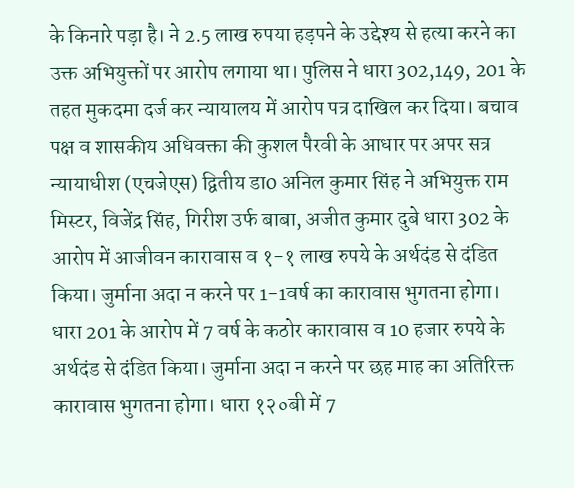के किनारे पड़ा है। ने 2.5 लाख रुपया हड़पने के उद्देश्य से हत्या करने का उक्त अभियुक्तों पर आरोप लगाया था। पुलिस ने धारा 302,149, 201 के तहत मुकदमा दर्ज कर न्यायालय में आरोप पत्र दाखिल कर दिया। बचाव पक्ष व शासकीय अधिवक्ता की कुशल पैरवी के आधार पर अपर सत्र न्यायाधीश (एचजेएस) द्वितीय डा0 अनिल कुमार सिंह ने अभियुक्त राम मिस्टर, विजेंद्र सिंह, गिरीश उर्फ बाबा, अजीत कुमार दुबे धारा 302 के आरोप में आजीवन कारावास व १-१ लाख रुपये के अर्थदंड से दंडित किया। जुर्माना अदा न करने पर 1-1वर्ष का कारावास भुगतना होगा। धारा 201 के आरोप में 7 वर्ष के कठोर कारावास व 10 हजार रुपये के अर्थदंड से दंडित किया। जुर्माना अदा न करने पर छह माह का अतिरिक्त कारावास भुगतना होगा। धारा १२०बी में 7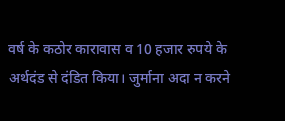वर्ष के कठोर कारावास व 10 हजार रुपये के अर्थदंड से दंडित किया। जुर्माना अदा न करने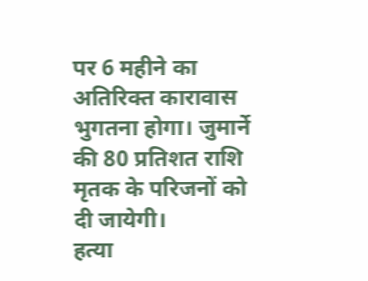पर 6 महीने का अतिरिक्त कारावास भुगतना होगा। जुमार्ने की 80 प्रतिशत राशि मृतक के परिजनों को दी जायेगी।
हत्या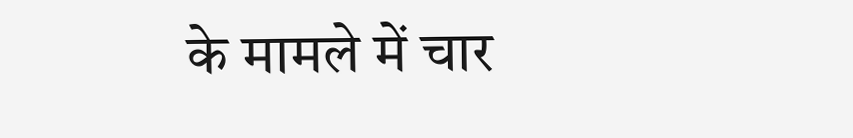के मामले में चार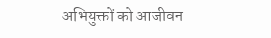अभियुक्तों को आजीवन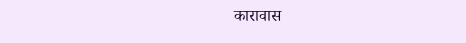कारावास